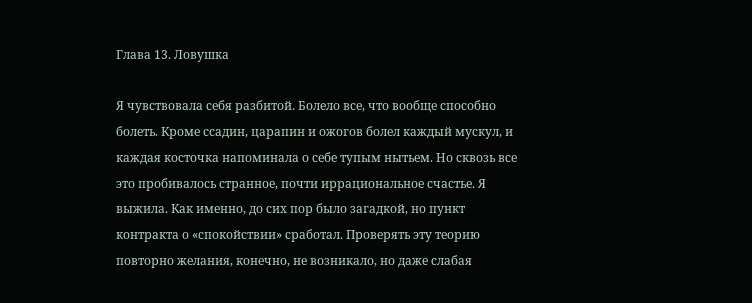Глава 13. Ловушка

Я чувствовала себя разбитой. Болело все, что вообще способно болеть. Кроме ссадин, царапин и ожогов болел каждый мускул, и каждая косточка напоминала о себе тупым нытьем. Но сквозь все это пробивалось странное, почти иррациональное счастье. Я выжила. Как именно, до сих пор было загадкой, но пункт контракта о «спокойствии» сработал. Проверять эту теорию повторно желания, конечно, не возникало, но даже слабая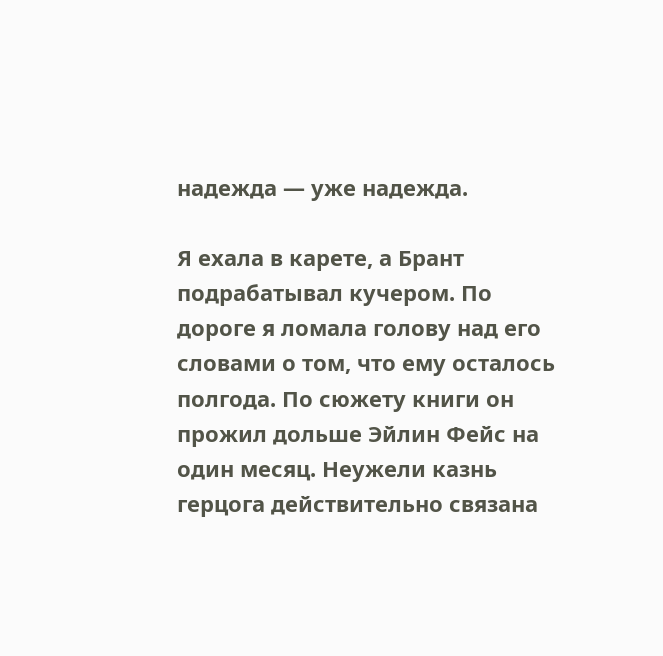надежда — уже надежда.

Я ехала в карете, а Брант подрабатывал кучером. По дороге я ломала голову над его словами о том, что ему осталось полгода. По сюжету книги он прожил дольше Эйлин Фейс на один месяц. Неужели казнь герцога действительно связана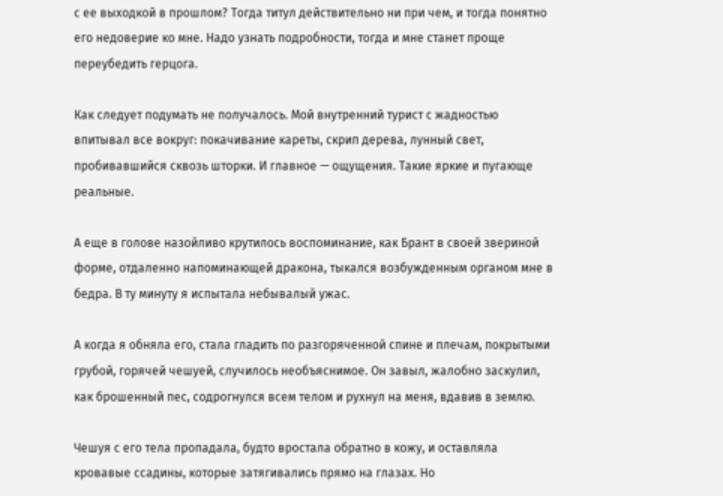с ее выходкой в прошлом? Тогда титул действительно ни при чем, и тогда понятно его недоверие ко мне. Надо узнать подробности, тогда и мне станет проще переубедить герцога.

Как следует подумать не получалось. Мой внутренний турист с жадностью впитывал все вокруг: покачивание кареты, скрип дерева, лунный свет, пробивавшийся сквозь шторки. И главное — ощущения. Такие яркие и пугающе реальные.

А еще в голове назойливо крутилось воспоминание, как Брант в своей звериной форме, отдаленно напоминающей дракона, тыкался возбужденным органом мне в бедра. В ту минуту я испытала небывалый ужас.

А когда я обняла его, стала гладить по разгоряченной спине и плечам, покрытыми грубой, горячей чешуей, случилось необъяснимое. Он завыл, жалобно заскулил, как брошенный пес, содрогнулся всем телом и рухнул на меня, вдавив в землю.

Чешуя с его тела пропадала, будто вростала обратно в кожу, и оставляла кровавые ссадины, которые затягивались прямо на глазах. Но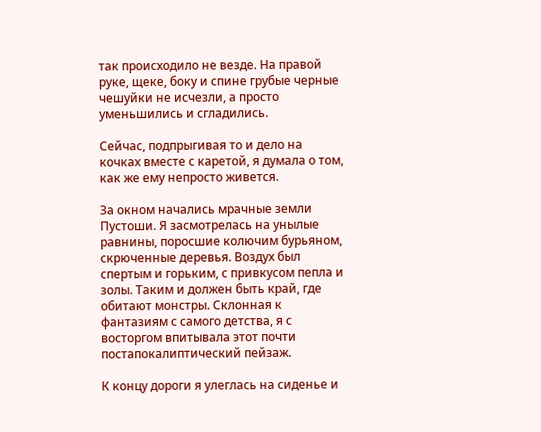так происходило не везде. На правой руке, щеке, боку и спине грубые черные чешуйки не исчезли, а просто уменьшились и сгладились.

Сейчас, подпрыгивая то и дело на кочках вместе с каретой, я думала о том, как же ему непросто живется.

За окном начались мрачные земли Пустоши. Я засмотрелась на унылые равнины, поросшие колючим бурьяном, скрюченные деревья. Воздух был спертым и горьким, с привкусом пепла и золы. Таким и должен быть край, где обитают монстры. Склонная к фантазиям с самого детства, я с восторгом впитывала этот почти постапокалиптический пейзаж.

К концу дороги я улеглась на сиденье и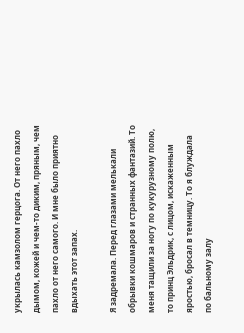укрылась камзолом герцога. От него пахло дымом, кожей и чем-то диким, пряным, чем пахло от него самого. И мне было приятно вдыхать этот запах.

Я задремала. Перед глазами мелькали обрывки кошмаров и странных фантазий. То меня тащили за ногу по кукурузному полю, то принц Эльдрик, с лицом, искаженным яростью, бросал в темницу. То я блуждала по бальному залу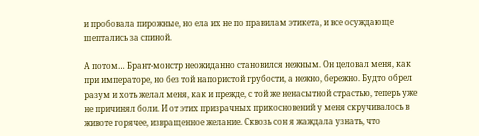и пробовала пирожные, но ела их не по правилам этикета, и все осуждающе шептались за спиной.

А потом… Брант-монстр неожиданно становился нежным. Он целовал меня, как при императоре, но без той напористой грубости, а нежно, бережно. Будто обрел разум и хоть желал меня, как и прежде, с той же ненасытной страстью, теперь уже не причинял боли. И от этих призрачных прикосновений у меня скручивалось в животе горячее, извращенное желание. Сквозь сон я жаждала узнать, что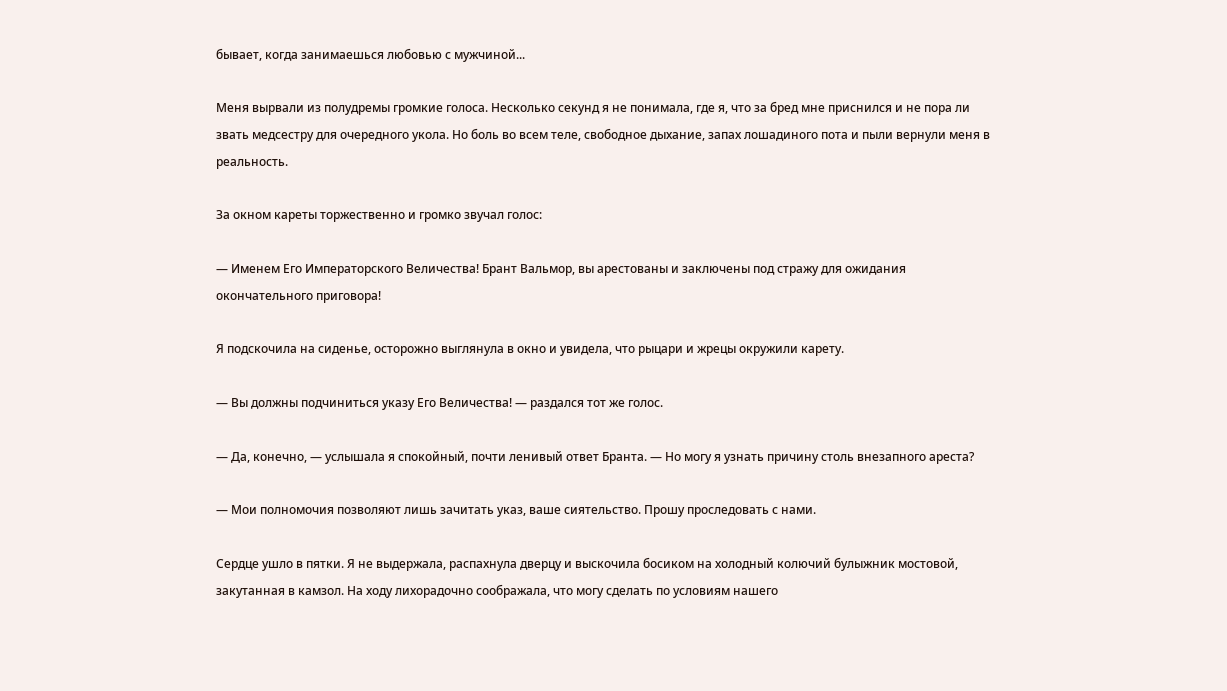бывает, когда занимаешься любовью с мужчиной...

Меня вырвали из полудремы громкие голоса. Несколько секунд я не понимала, где я, что за бред мне приснился и не пора ли звать медсестру для очередного укола. Но боль во всем теле, свободное дыхание, запах лошадиного пота и пыли вернули меня в реальность.

За окном кареты торжественно и громко звучал голос:

— Именем Его Императорского Величества! Брант Вальмор, вы арестованы и заключены под стражу для ожидания окончательного приговора!

Я подскочила на сиденье, осторожно выглянула в окно и увидела, что рыцари и жрецы окружили карету.

— Вы должны подчиниться указу Его Величества! — раздался тот же голос.

— Да, конечно, — услышала я спокойный, почти ленивый ответ Бранта. — Но могу я узнать причину столь внезапного ареста?

— Мои полномочия позволяют лишь зачитать указ, ваше сиятельство. Прошу проследовать с нами.

Сердце ушло в пятки. Я не выдержала, распахнула дверцу и выскочила босиком на холодный колючий булыжник мостовой, закутанная в камзол. На ходу лихорадочно соображала, что могу сделать по условиям нашего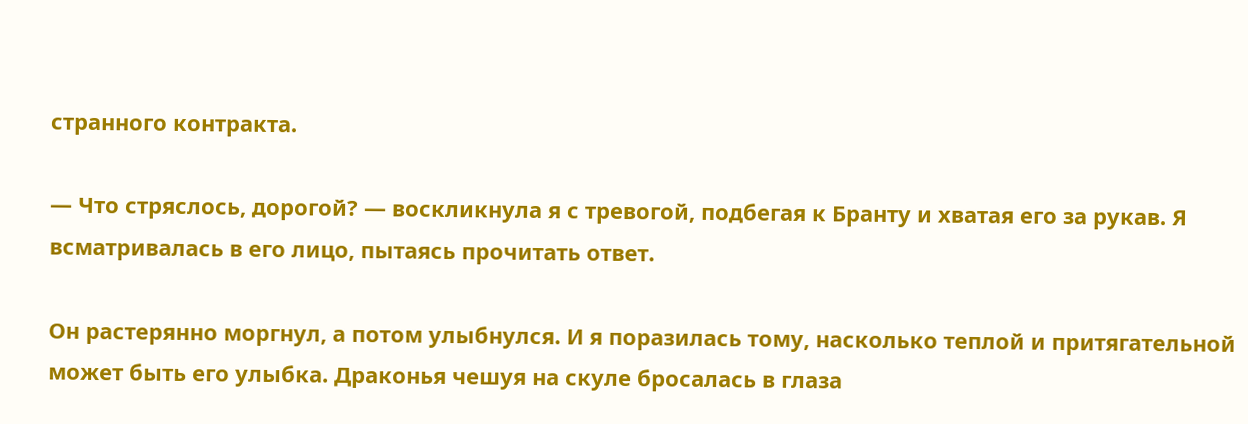странного контракта.

— Что стряслось, дорогой? — воскликнула я с тревогой, подбегая к Бранту и хватая его за рукав. Я всматривалась в его лицо, пытаясь прочитать ответ.

Он растерянно моргнул, а потом улыбнулся. И я поразилась тому, насколько теплой и притягательной может быть его улыбка. Драконья чешуя на скуле бросалась в глаза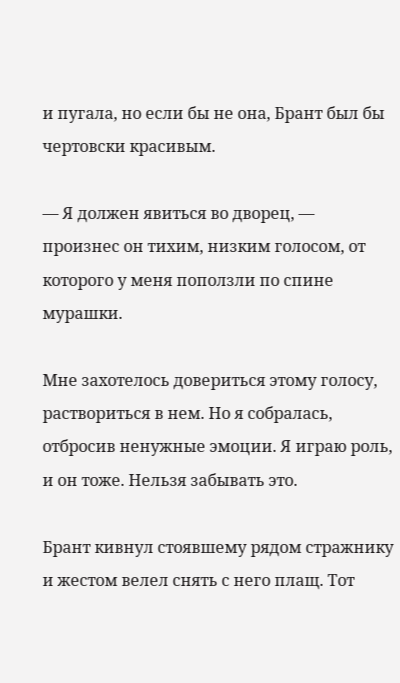и пугала, но если бы не она, Брант был бы чертовски красивым.

— Я должен явиться во дворец, — произнес он тихим, низким голосом, от которого у меня поползли по спине мурашки.

Мне захотелось довериться этому голосу, раствориться в нем. Но я собралась, отбросив ненужные эмоции. Я играю роль, и он тоже. Нельзя забывать это.

Брант кивнул стоявшему рядом стражнику и жестом велел снять с него плащ. Тот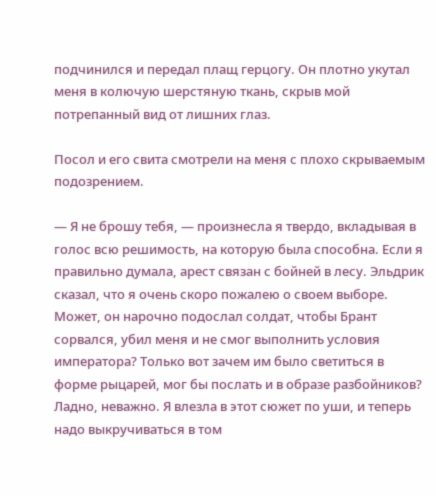подчинился и передал плащ герцогу. Он плотно укутал меня в колючую шерстяную ткань, скрыв мой потрепанный вид от лишних глаз.

Посол и его свита смотрели на меня с плохо скрываемым подозрением.

— Я не брошу тебя, — произнесла я твердо, вкладывая в голос всю решимость, на которую была способна. Если я правильно думала, арест связан с бойней в лесу. Эльдрик сказал, что я очень скоро пожалею о своем выборе. Может, он нарочно подослал солдат, чтобы Брант сорвался, убил меня и не смог выполнить условия императора? Только вот зачем им было светиться в форме рыцарей, мог бы послать и в образе разбойников? Ладно, неважно. Я влезла в этот сюжет по уши, и теперь надо выкручиваться в том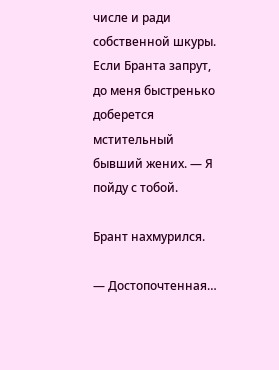числе и ради собственной шкуры. Если Бранта запрут, до меня быстренько доберется мстительный бывший жених. — Я пойду с тобой.

Брант нахмурился.

— Достопочтенная…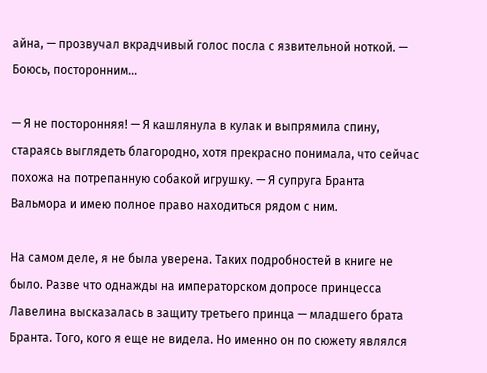айна, — прозвучал вкрадчивый голос посла с язвительной ноткой. — Боюсь, посторонним…

— Я не посторонняя! — Я кашлянула в кулак и выпрямила спину, стараясь выглядеть благородно, хотя прекрасно понимала, что сейчас похожа на потрепанную собакой игрушку. — Я супруга Бранта Вальмора и имею полное право находиться рядом с ним.

На самом деле, я не была уверена. Таких подробностей в книге не было. Разве что однажды на императорском допросе принцесса Лавелина высказалась в защиту третьего принца — младшего брата Бранта. Того, кого я еще не видела. Но именно он по сюжету являлся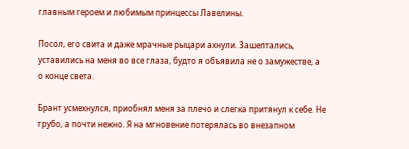главным героем и любимым принцессы Лавелины.

Посол, его свита и даже мрачные рыцари ахнули. Зашептались, уставились на меня во все глаза, будто я объявила не о замужестве, а о конце света.

Брант усмехнулся, приобнял меня за плечо и слегка притянул к себе. Не грубо, а почти нежно. Я на мгновение потерялась во внезапном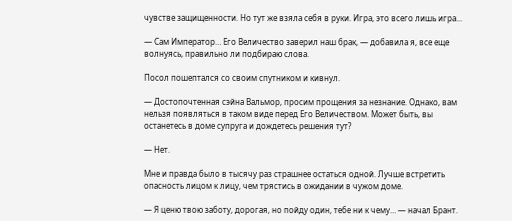чувстве защищенности. Но тут же взяла себя в руки. Игра, это всего лишь игра...

— Сам Император… Его Величество заверил наш брак, — добавила я, все еще волнуясь, правильно ли подбираю слова.

Посол пошептался со своим спутником и кивнул.

— Достопочтенная сэйна Вальмор, просим прощения за незнание. Однако, вам нельзя появляться в таком виде перед Его Величеством. Может быть, вы останетесь в доме супруга и дождетесь решения тут?

— Нет.

Мне и правда было в тысячу раз страшнее остаться одной. Лучше встретить опасность лицом к лицу, чем трястись в ожидании в чужом доме.

— Я ценю твою заботу, дорогая, но пойду один, тебе ни к чему… — начал Брант.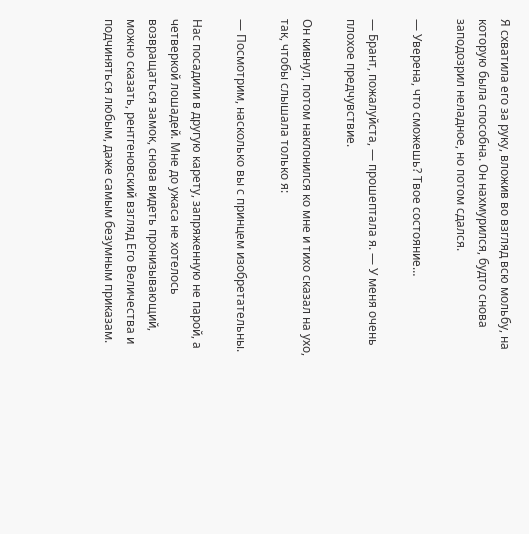Я схватила его за руку, вложив во взгляд всю мольбу, на которую была способна. Он нахмурился, будто снова заподозрил неладное, но потом сдался.

— Уверена, что сможешь? Твое состояние…

— Брант, пожалуйста, — прошептала я. — У меня очень плохое предчувствие.

Он кивнул, потом наклонился ко мне и тихо сказал на ухо, так, чтобы слышала только я:

— Посмотрим, насколько вы с принцем изобретательны.

Нас посадили в другую карету, запряженную не парой, а четверкой лошадей. Мне до ужаса не хотелось возвращаться замок, снова видеть пронизывающий, можно сказать, рентгеновский взгляд Его Величества и подчиняться любым, даже самым безумным приказам.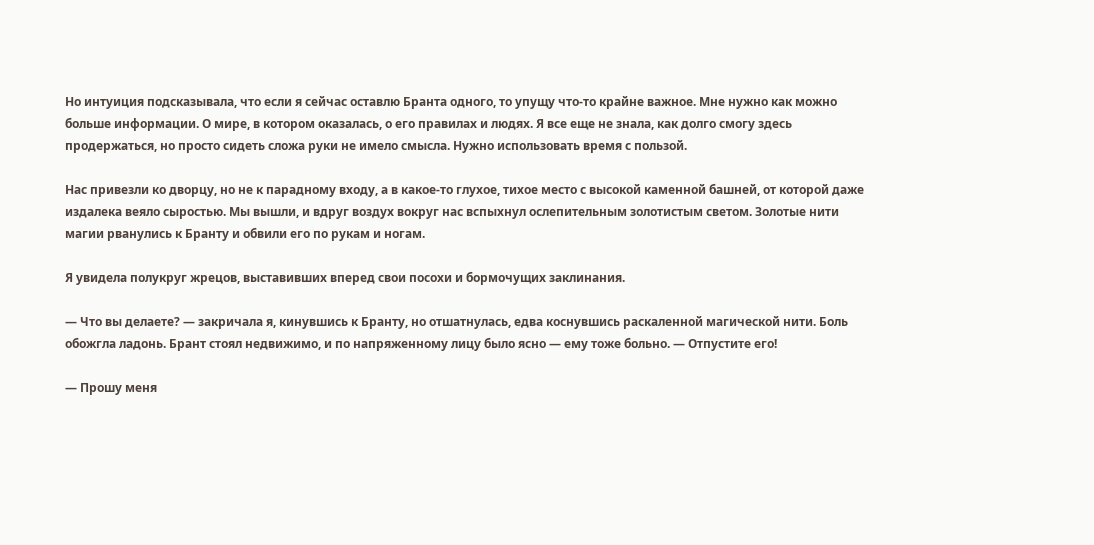Но интуиция подсказывала, что если я сейчас оставлю Бранта одного, то упущу что-то крайне важное. Мне нужно как можно больше информации. О мире, в котором оказалась, о его правилах и людях. Я все еще не знала, как долго смогу здесь продержаться, но просто сидеть сложа руки не имело смысла. Нужно использовать время с пользой.

Нас привезли ко дворцу, но не к парадному входу, а в какое-то глухое, тихое место с высокой каменной башней, от которой даже издалека веяло сыростью. Мы вышли, и вдруг воздух вокруг нас вспыхнул ослепительным золотистым светом. Золотые нити магии рванулись к Бранту и обвили его по рукам и ногам.

Я увидела полукруг жрецов, выставивших вперед свои посохи и бормочущих заклинания.

— Что вы делаете? — закричала я, кинувшись к Бранту, но отшатнулась, едва коснувшись раскаленной магической нити. Боль обожгла ладонь. Брант стоял недвижимо, и по напряженному лицу было ясно — ему тоже больно. — Отпустите его!

— Прошу меня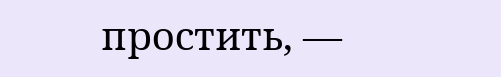простить, —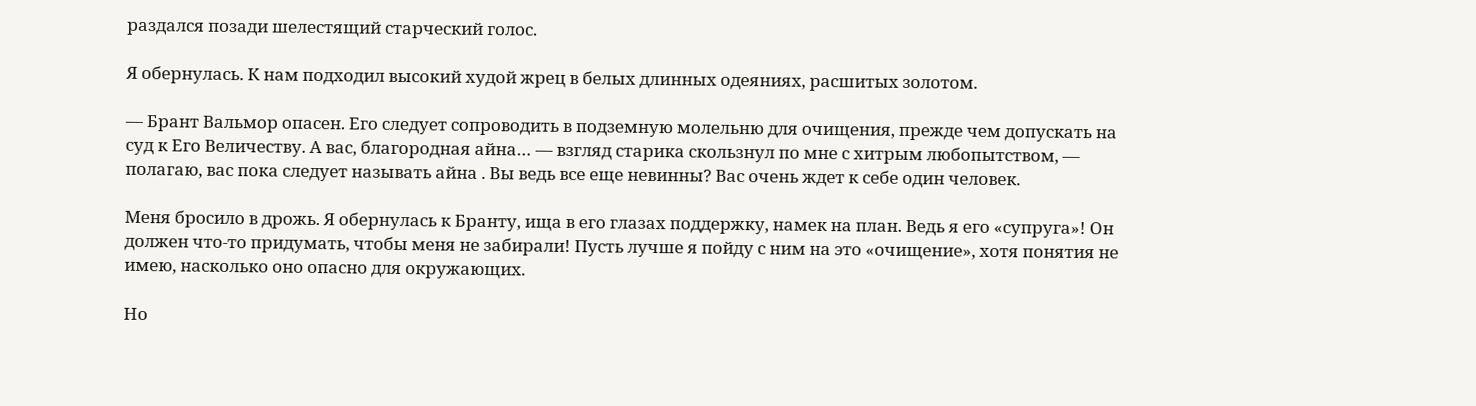раздался позади шелестящий старческий голос.

Я обернулась. К нам подходил высокий худой жрец в белых длинных одеяниях, расшитых золотом.

— Брант Вальмор опасен. Его следует сопроводить в подземную молельню для очищения, прежде чем допускать на суд к Его Величеству. А вас, благородная айна… — взгляд старика скользнул по мне с хитрым любопытством, — полагаю, вас пока следует называть айна . Вы ведь все еще невинны? Вас очень ждет к себе один человек.

Меня бросило в дрожь. Я обернулась к Бранту, ища в его глазах поддержку, намек на план. Ведь я его «супруга»! Он должен что-то придумать, чтобы меня не забирали! Пусть лучше я пойду с ним на это «очищение», хотя понятия не имею, насколько оно опасно для окружающих.

Но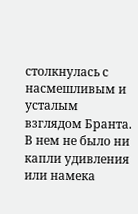столкнулась с насмешливым и усталым взглядом Бранта. В нем не было ни капли удивления или намека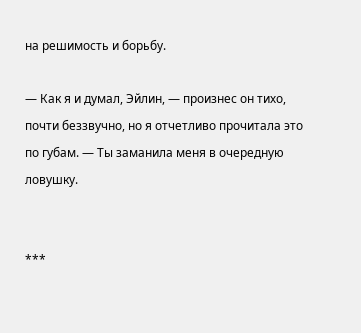на решимость и борьбу.

— Как я и думал, Эйлин, — произнес он тихо, почти беззвучно, но я отчетливо прочитала это по губам. — Ты заманила меня в очередную ловушку.


***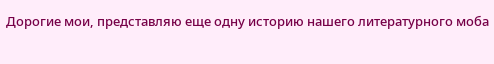Дорогие мои, представляю еще одну историю нашего литературного моба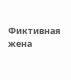Фиктивная жена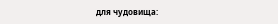для чудовища: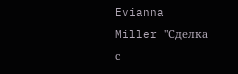Evianna Miller "Сделка с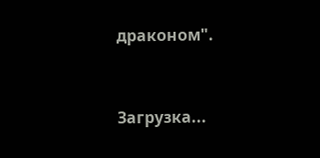драконом".


Загрузка...